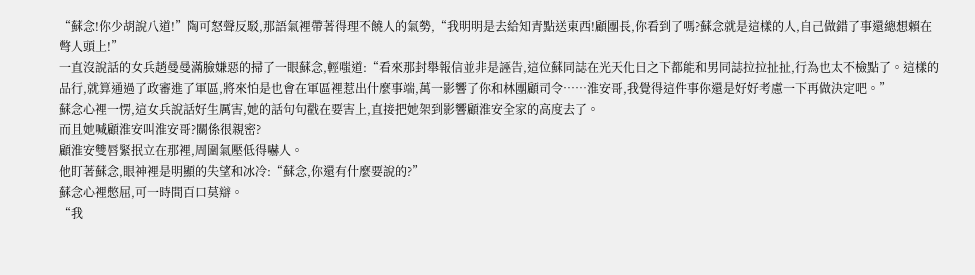“蘇念!你少胡說八道!”陶可怒聲反駁,那語氣裡帶著得理不饒人的氣勢,“我明明是去給知青點送東西!顧團長,你看到了嗎?蘇念就是這樣的人,自己做錯了事還總想賴在彆人頭上!”
一直沒說話的女兵趙曼曼滿臉嫌惡的掃了一眼蘇念,輕嗤道:“看來那封舉報信並非是誣告,這位蘇同誌在光天化日之下都能和男同誌拉拉扯扯,行為也太不檢點了。這樣的品行,就算通過了政審進了軍區,將來怕是也會在軍區裡惹出什麼事端,萬一影響了你和林團顧司令……淮安哥,我覺得這件事你還是好好考慮一下再做決定吧。”
蘇念心裡一愣,這女兵說話好生厲害,她的話句句戳在要害上,直接把她架到影響顧淮安全家的高度去了。
而且她喊顧淮安叫淮安哥?關係很親密?
顧淮安雙唇緊抿立在那裡,周圍氣壓低得嚇人。
他盯著蘇念,眼神裡是明顯的失望和冰冷:“蘇念,你還有什麼要說的?”
蘇念心裡憋屈,可一時間百口莫辯。
“我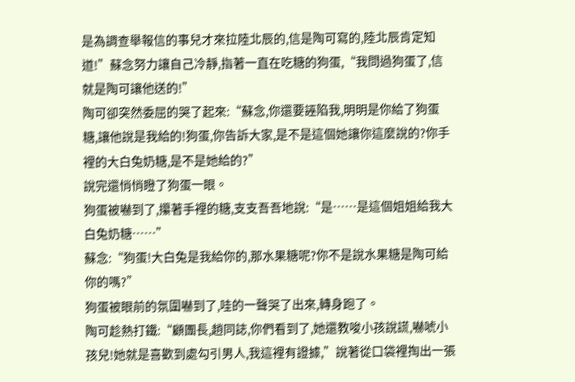是為調查舉報信的事兒才來拉陸北辰的,信是陶可寫的,陸北辰肯定知道!”蘇念努力讓自己冷靜,指著一直在吃糖的狗蛋,“我問過狗蛋了,信就是陶可讓他送的!”
陶可卻突然委屈的哭了起來:“蘇念,你還要誣陷我,明明是你給了狗蛋糖,讓他說是我給的!狗蛋,你告訴大家,是不是這個她讓你這麼說的?你手裡的大白兔奶糖,是不是她給的?”
說完還悄悄瞪了狗蛋一眼。
狗蛋被嚇到了,攥著手裡的糖,支支吾吾地說:“是……是這個姐姐給我大白兔奶糖……”
蘇念:“狗蛋!大白兔是我給你的,那水果糖呢?你不是說水果糖是陶可給你的嗎?”
狗蛋被眼前的氛圍嚇到了,哇的一聲哭了出來,轉身跑了。
陶可趁熱打鐵:“顧團長,趙同誌,你們看到了,她還教唆小孩說謊,嚇唬小孩兒!她就是喜歡到處勾引男人,我這裡有證據,”說著從口袋裡掏出一張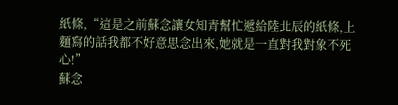紙條,“這是之前蘇念讓女知青幫忙遞給陸北辰的紙條,上麵寫的話我都不好意思念出來,她就是一直對我對象不死心!”
蘇念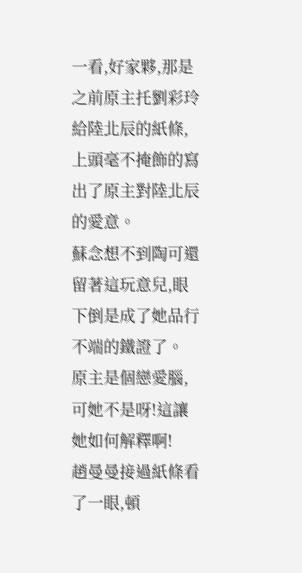一看,好家夥,那是之前原主托劉彩玲給陸北辰的紙條,上頭毫不掩飾的寫出了原主對陸北辰的愛意。
蘇念想不到陶可還留著這玩意兒,眼下倒是成了她品行不端的鐵證了。
原主是個戀愛腦,可她不是呀!這讓她如何解釋啊!
趙曼曼接過紙條看了一眼,頓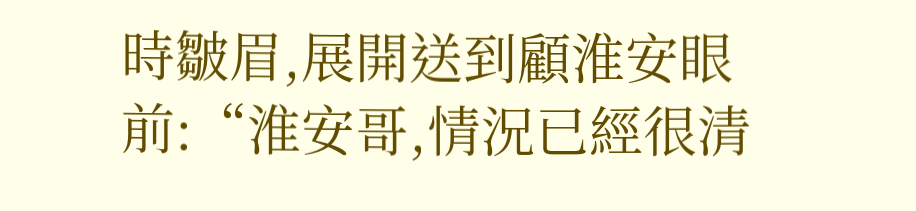時皺眉,展開送到顧淮安眼前:“淮安哥,情況已經很清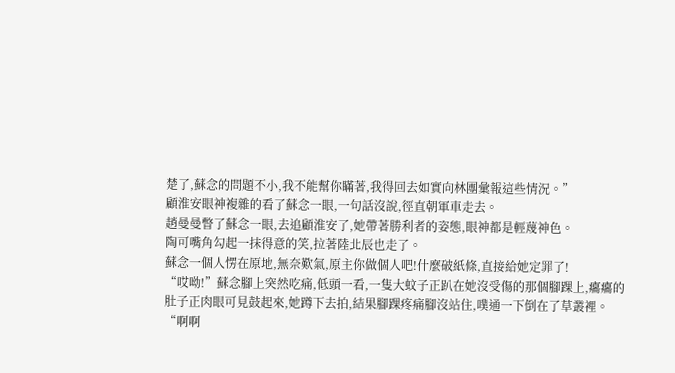楚了,蘇念的問題不小,我不能幫你瞞著,我得回去如實向林團彙報這些情況。”
顧淮安眼神複雜的看了蘇念一眼,一句話沒說,徑直朝軍車走去。
趙曼曼瞥了蘇念一眼,去追顧淮安了,她帶著勝利者的姿態,眼神都是輕蔑神色。
陶可嘴角勾起一抹得意的笑,拉著陸北辰也走了。
蘇念一個人愣在原地,無奈歎氣,原主你做個人吧!什麼破紙條,直接給她定罪了!
“哎呦!”蘇念腳上突然吃痛,低頭一看,一隻大蚊子正趴在她沒受傷的那個腳踝上,癟癟的肚子正肉眼可見鼓起來,她蹲下去拍,結果腳踝疼痛腳沒站住,噗通一下倒在了草叢裡。
“啊啊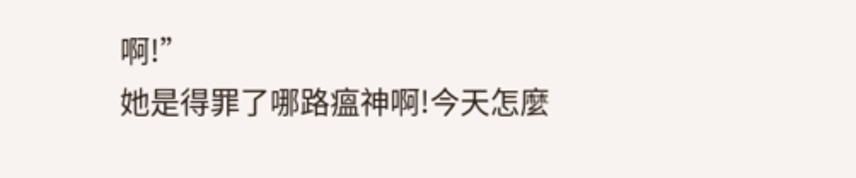啊!”
她是得罪了哪路瘟神啊!今天怎麼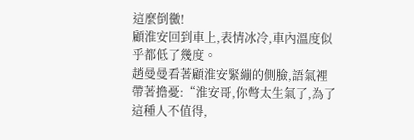這麼倒黴!
顧淮安回到車上,表情冰冷,車內溫度似乎都低了幾度。
趙曼曼看著顧淮安緊繃的側臉,語氣裡帶著擔憂:“淮安哥,你彆太生氣了,為了這種人不值得,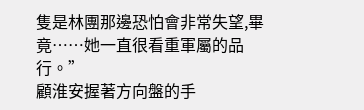隻是林團那邊恐怕會非常失望,畢竟……她一直很看重軍屬的品行。”
顧淮安握著方向盤的手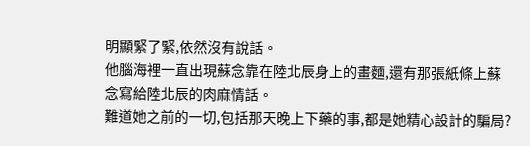明顯緊了緊,依然沒有說話。
他腦海裡一直出現蘇念靠在陸北辰身上的畫麵,還有那張紙條上蘇念寫給陸北辰的肉麻情話。
難道她之前的一切,包括那天晚上下藥的事,都是她精心設計的騙局?